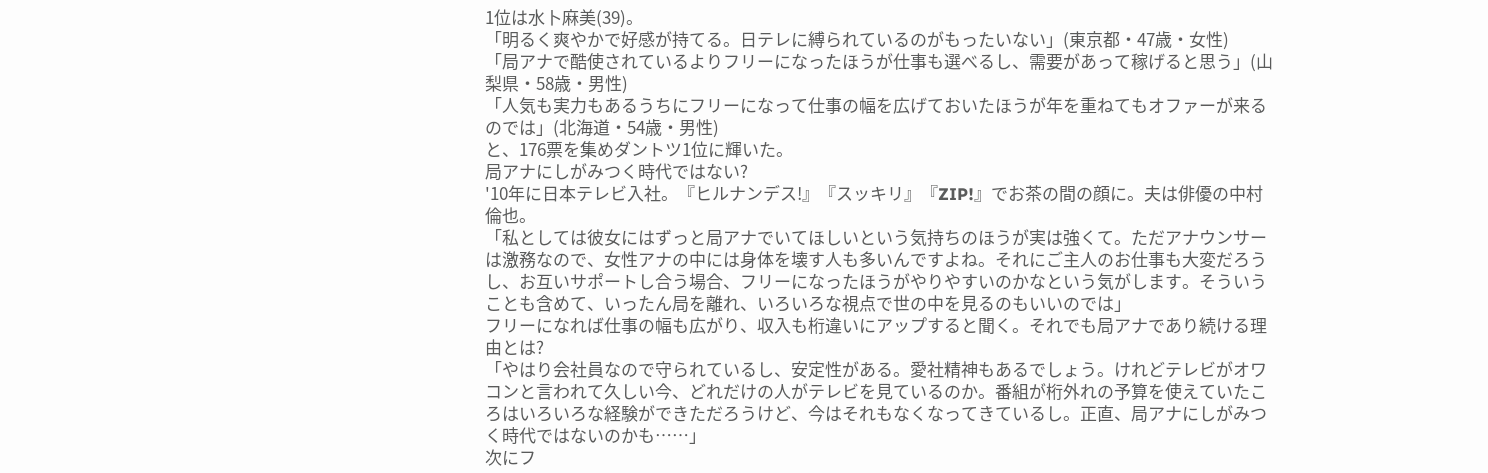1位は水卜麻美(39)。
「明るく爽やかで好感が持てる。日テレに縛られているのがもったいない」(東京都・47歳・女性)
「局アナで酷使されているよりフリーになったほうが仕事も選べるし、需要があって稼げると思う」(山梨県・58歳・男性)
「人気も実力もあるうちにフリーになって仕事の幅を広げておいたほうが年を重ねてもオファーが来るのでは」(北海道・54歳・男性)
と、176票を集めダントツ1位に輝いた。
局アナにしがみつく時代ではない?
'10年に日本テレビ入社。『ヒルナンデス!』『スッキリ』『ZIP!』でお茶の間の顔に。夫は俳優の中村倫也。
「私としては彼女にはずっと局アナでいてほしいという気持ちのほうが実は強くて。ただアナウンサーは激務なので、女性アナの中には身体を壊す人も多いんですよね。それにご主人のお仕事も大変だろうし、お互いサポートし合う場合、フリーになったほうがやりやすいのかなという気がします。そういうことも含めて、いったん局を離れ、いろいろな視点で世の中を見るのもいいのでは」
フリーになれば仕事の幅も広がり、収入も桁違いにアップすると聞く。それでも局アナであり続ける理由とは?
「やはり会社員なので守られているし、安定性がある。愛社精神もあるでしょう。けれどテレビがオワコンと言われて久しい今、どれだけの人がテレビを見ているのか。番組が桁外れの予算を使えていたころはいろいろな経験ができただろうけど、今はそれもなくなってきているし。正直、局アナにしがみつく時代ではないのかも……」
次にフ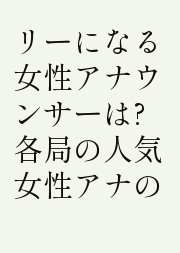リーになる女性アナウンサーは? 各局の人気女性アナの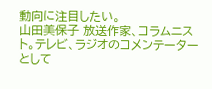動向に注目したい。
山田美保子 放送作家、コラムニスト。テレビ、ラジオのコメンテーターとして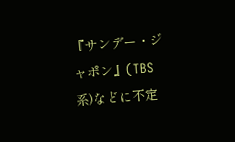『サンデー・ジャポン』(TBS系)などに不定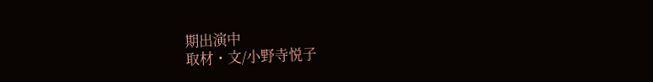期出演中
取材・文/小野寺悦子